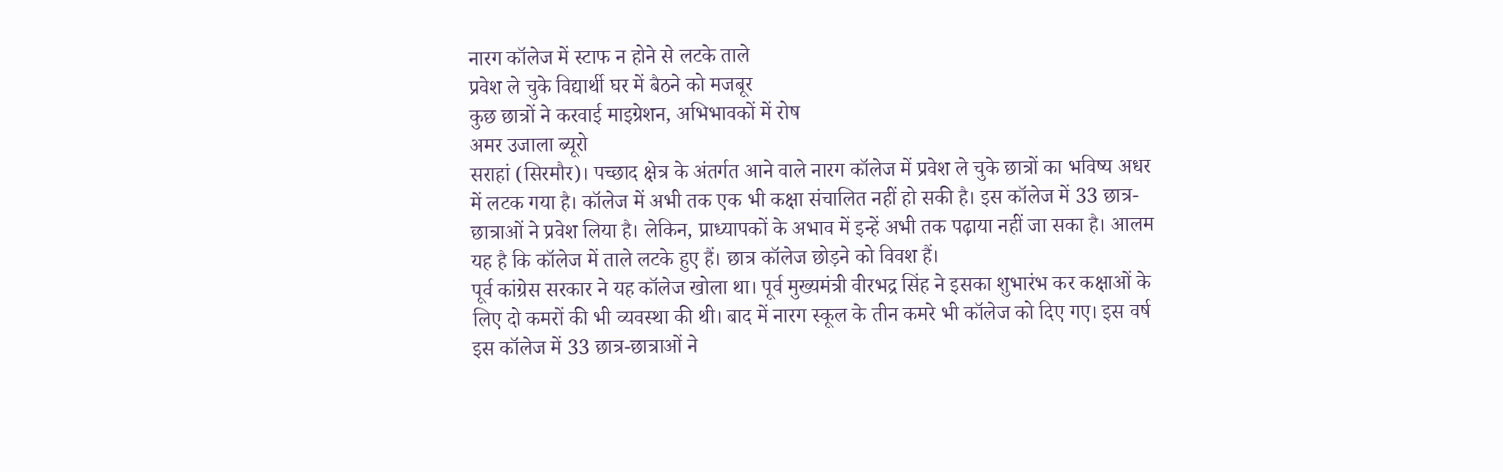नारग कॉलेज में स्टाफ न होने से लटके ताले
प्रवेश ले चुके विद्यार्थी घर में बैठने को मजबूर
कुछ छात्रों ने करवाई माइग्रेशन, अभिभावकों में रोष
अमर उजाला ब्यूरो
सराहां (सिरमौर)। पच्छाद क्षेत्र के अंतर्गत आने वाले नारग कॉलेज में प्रवेश ले चुके छात्रों का भविष्य अधर में लटक गया है। कॉलेज में अभी तक एक भी कक्षा संचालित नहीं हो सकी है। इस कॉलेज में 33 छात्र-छात्राओं ने प्रवेश लिया है। लेकिन, प्राध्यापकों के अभाव में इन्हें अभी तक पढ़ाया नहीं जा सका है। आलम यह है कि कॉलेज में ताले लटके हुए हैं। छात्र कॉलेज छोड़ने को विवश हैं।
पूर्व कांग्रेस सरकार ने यह कॉलेज खोला था। पूर्व मुख्यमंत्री वीरभद्र सिंह ने इसका शुभारंभ कर कक्षाओं के लिए दो कमरों की भी व्यवस्था की थी। बाद में नारग स्कूल के तीन कमरे भी कॉलेज को दिए गए। इस वर्ष इस कॉलेज में 33 छात्र-छात्राओं ने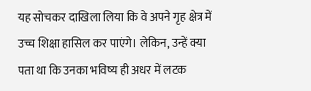यह सोचकर दाखिला लिया कि वे अपने गृह क्षेत्र में उच्च शिक्षा हासिल कर पाएंगे। लेकिन, उन्हें क्या पता था कि उनका भविष्य ही अधर में लटक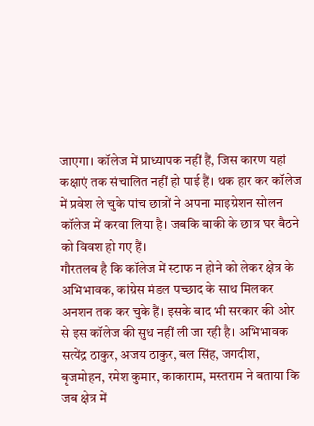जाएगा। कॉलेज में प्राध्यापक नहीं हैं, जिस कारण यहां कक्षाएं तक संचालित नहीं हो पाई हैं। थक हार कर कॉलेज में प्रवेश ले चुके पांच छात्रों ने अपना माइग्रेशन सोलन कॉलेज में करवा लिया है। जबकि बाकी के छात्र घर बैठने को विवश हो गए हैं।
गौरतलब है कि कॉलेज में स्टाफ न होने को लेकर क्षेत्र के अभिभावक, कांग्रेस मंडल पच्छाद के साथ मिलकर अनशन तक कर चुके हैं। इसके बाद भी सरकार की ओर से इस कॉलेज की सुध नहीं ली जा रही है। अभिभावक सत्येंद्र ठाकुर, अजय ठाकुर, बल सिंह, जगदीश, बृजमोहन, रमेश कुमार, काकाराम, मस्तराम ने बताया कि जब क्षेत्र में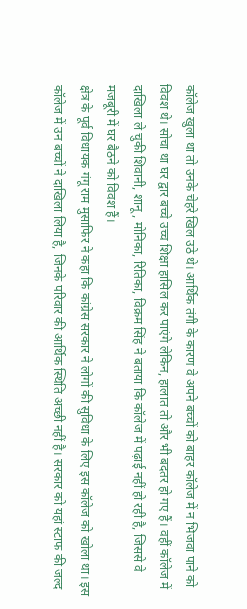कॉलेज खुला था तो उनके चेहरे खिल उठे थे। आर्थिक तंगी के कारण वे अपने बच्चों को बाहर कॉलेज में न भिजवा पाने को विवश थे। सोचा था घर द्वार बच्चे उच्च शिक्षा हासिल कर पाएंगे लेकिन, हालात तो और भी बदतर हो गए हैं। वहीं कॉलेज में दाखिला ले चुकी शिवानी, शानू, मोनिका, रितिका, विक्रम सिंह ने बताया कि कॉलेज में पढ़ाई नहीं हो रही है, जिससे वे मजबूरी में घर बैठने को विवश हैं।
क्षेत्र के पूर्व विधायक गंगू राम मुसाफिर ने कहा कि कांग्रेस सरकार ने लोगों की सुविधा के लिए इस कॉलेज को खोला था। इस कॉलेज में उन बच्चों ने दाखिला लिया है, जिनके परिवार की आर्थिक स्थिति अच्छी नहीं है। सरकार को यहां स्टाफ की जल्द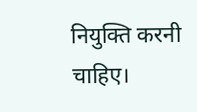नियुक्ति करनी चाहिए।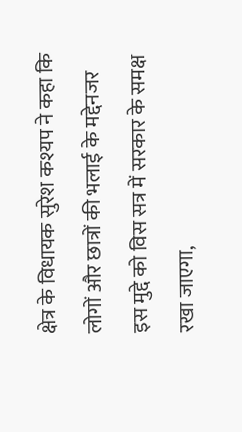क्षेत्र के विधायक सुरेश कश्यप ने कहा कि लोगों और छात्रों की भलाई के मद्देनजर इस मुद्दे को विस सत्र में सरकार के समक्ष रखा जाएगा,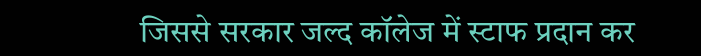जिससे सरकार जल्द कॉलेज में स्टाफ प्रदान कर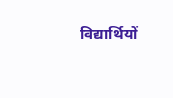विद्यार्थियों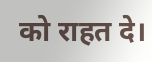को राहत दे।